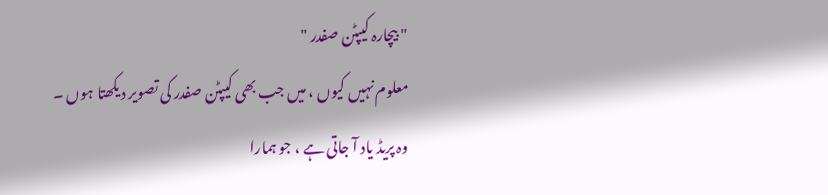" بیچارہ کیپٹن صفدر "
معلوم نہیں کیوں ، میں جب بھی کیپٹن صفدر کی تصویر دیکھتا ہوں ۔ وہ پریڈ یاد آ جاتی ہے ، جو ہمارا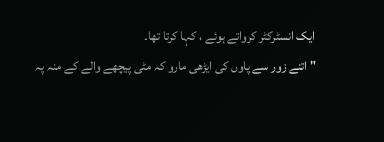ایک انسٹرکٹر کرواتے ہوئے ، کہا کرتا تھا۔
" اتنے زور سے پاوں کی ایڑھی مارو کہ مٹی پیچھے والے کے منہ پہ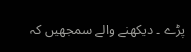پڑے ۔ دیکھنے والے سمجھیں کہ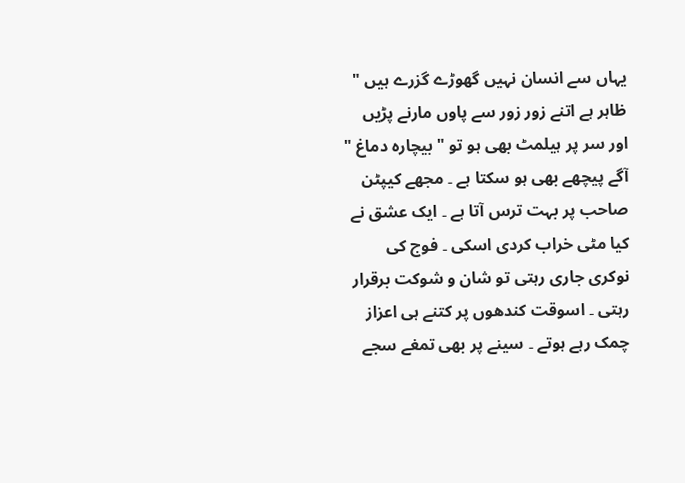یہاں سے انسان نہیں گھوڑے گزرے ہیں "
ظاہر ہے اتنے زور زور سے پاوں مارنے پڑیں اور سر پر ہیلمٹ بھی ہو تو " بیچارہ دماغ " آگے پیچھے بھی ہو سکتا ہے ۔ مجھے کیپٹن صاحب پر بہت ترس آتا ہے ۔ ایک عشق نے کیا مٹی خراب کردی اسکی ۔ فوج کی نوکری جاری رہتی تو شان و شوکت برقرار رہتی ۔ اسوقت کندھوں پر کتنے ہی اعزاز چمک رہے ہوتے ۔ سینے پر بھی تمغے سجے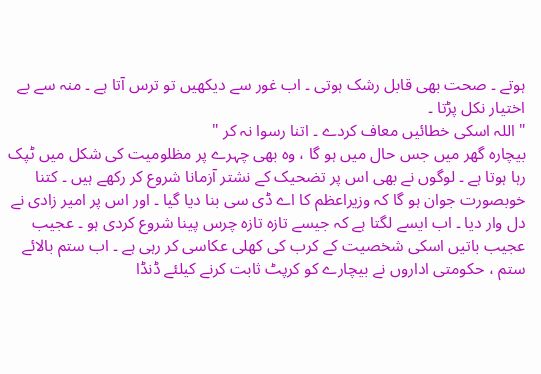ہوتے ۔ صحت بھی قابل رشک ہوتی ۔ اب غور سے دیکھیں تو ترس آتا ہے ۔ منہ سے بے اختیار نکل پڑتا ۔
" اللہ اسکی خطائیں معاف کردے ۔ اتنا رسوا نہ کر "
بیچارہ گھر میں جس حال میں ہو گا ، وہ بھی چہرے پر مظلومیت کی شکل میں ٹپک رہا ہوتا ہے ۔ لوگوں نے بھی اس پر تضحیک کے نشتر آزمانا شروع کر رکھے ہیں ۔ کتنا خوبصورت جوان ہو گا کہ وزیراعظم کا اے ڈی سی بنا دیا گیا ۔ اور اس پر امیر زادی نے دل وار دیا ۔ اب ایسے لگتا ہے کہ جیسے تازہ تازہ چرس پینا شروع کردی ہو ۔ عجیب عجیب باتیں اسکی شخصیت کے کرب کی کھلی عکاسی کر رہی ہے ۔ اب ستم بالائے ستم ، حکومتی اداروں نے بیچارے کو کرپٹ ثابت کرنے کیلئے ڈنڈا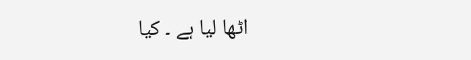اٹھا لیا ہے ۔ کیا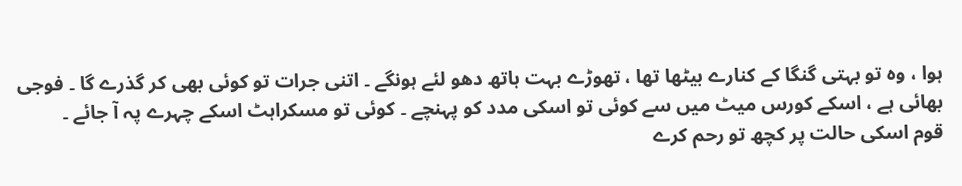ہوا ، وہ تو بہتی گنگا کے کنارے بیٹھا تھا ، تھوڑے بہت ہاتھ دھو لئے ہونگے ۔ اتنی جرات تو کوئی بھی کر گذرے گا ۔ فوجی بھائی ہے ، اسکے کورس میٹ میں سے کوئی تو اسکی مدد کو پہنچے ۔ کوئی تو مسکراہٹ اسکے چہرے پہ آ جائے ۔
قوم اسکی حالت پر کچھ تو رحم کرے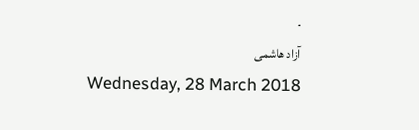۔
آزاد ھاشمی
Wednesday, 28 March 2018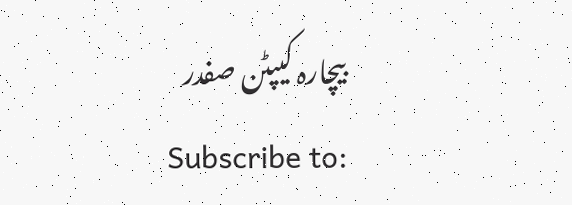بیچارہ کیپٹن صفدر
Subscribe to: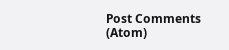Post Comments (Atom)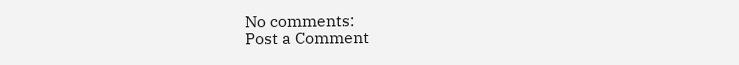No comments:
Post a Comment